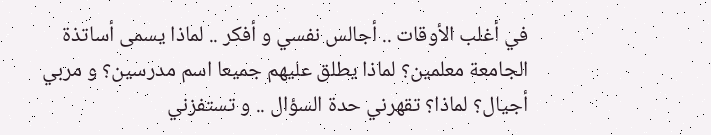في أغلب الأوقات .. أجالس نفسي و أفكر .. لماذا يسمى أساتذة الجامعة معلمين؟ لماذا يطلق عليهم جميعا اسم مدرسين؟ و مربي أجيال؟ لماذا؟ تقهرني حدة السؤال .. و تستفزني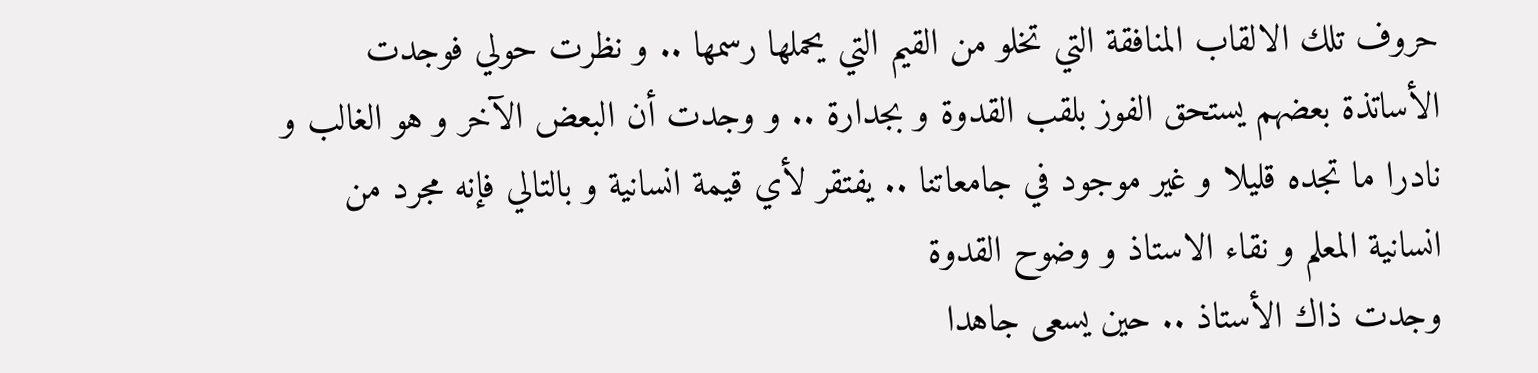حروف تلك الالقاب المنافقة التي تخلو من القيم التي يحملها رسمها .. و نظرت حولي فوجدت الأساتذة بعضهم يستحق الفوز بلقب القدوة و بجدارة .. و وجدت أن البعض الآخر و هو الغالب و نادرا ما تجده قليلا و غير موجود في جامعاتنا .. يفتقر لأي قيمة انسانية و بالتالي فإنه مجرد من انسانية المعلم و نقاء الاستاذ و وضوح القدوة
وجدت ذاك الأستاذ .. حين يسعى جاهدا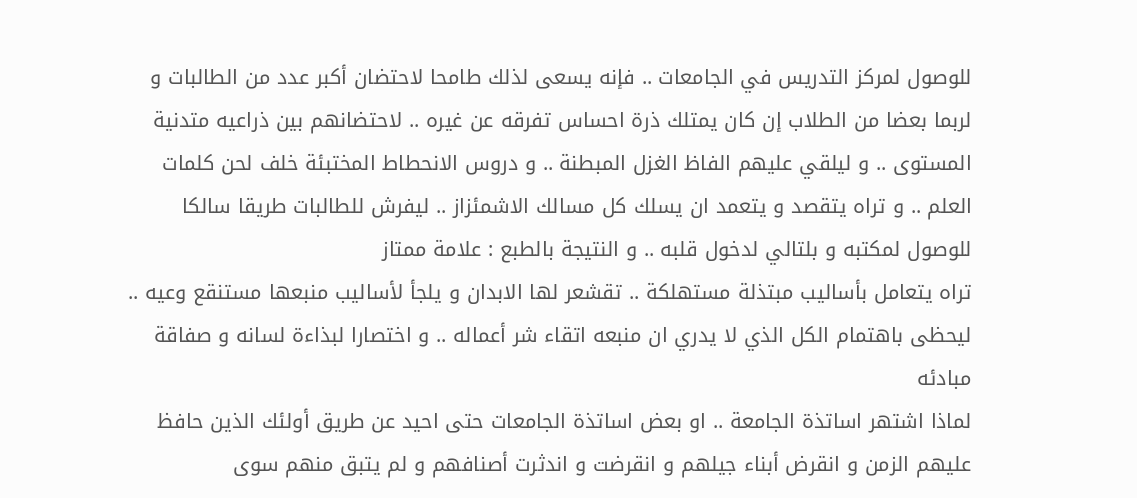للوصول لمركز التدريس في الجامعات .. فإنه يسعى لذلك طامحا لاحتضان أكبر عدد من الطالبات و لربما بعضا من الطلاب إن كان يمتلك ذرة احساس تفرقه عن غيره .. لاحتضانهم بين ذراعيه متدنية المستوى .. و ليلقي عليهم الفاظ الغزل المبطنة .. و دروس الانحطاط المختبئة خلف لحن كلمات العلم .. و تراه يتقصد و يتعمد ان يسلك كل مسالك الاشمئزاز .. ليفرش للطالبات طريقا سالكا للوصول لمكتبه و بلتالي لدخول قلبه .. و النتيجة بالطبع : علامة ممتاز
تراه يتعامل بأساليب مبتذلة مستهلكة .. تقشعر لها الابدان و يلجأ لأساليب منبعها مستنقع وعيه .. ليحظى باهتمام الكل الذي لا يدري ان منبعه اتقاء شر أعماله .. و اختصارا لبذاءة لسانه و صفاقة مبادئه
لماذا اشتهر اساتذة الجامعة .. او بعض اساتذة الجامعات حتى احيد عن طريق أولئك الذين حافظ عليهم الزمن و انقرض أبناء جيلهم و انقرضت و اندثرت أصنافهم و لم يتبق منهم سوى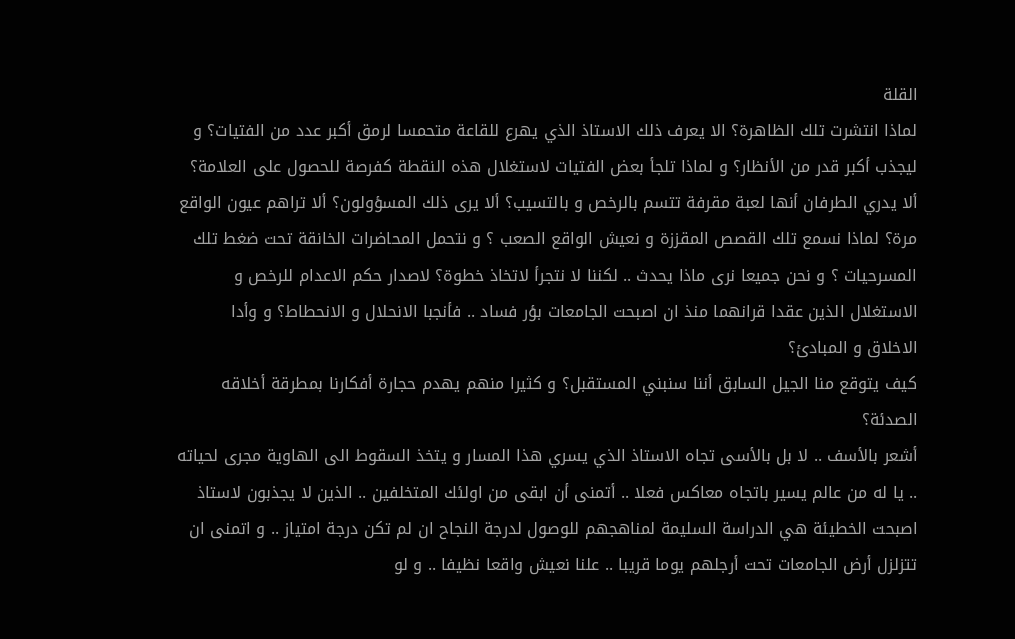القلة
لماذا انتشرت تلك الظاهرة؟ الا يعرف ذلك الاستاذ الذي يهرع للقاعة متحمسا لرمق أكبر عدد من الفتيات؟ و ليجذب أكبر قدر من الأنظار؟ و لماذا تلجأ بعض الفتيات لاستغلال هذه النقطة كفرصة للحصول على العلامة؟ ألا يدري الطرفان أنها لعبة مقرفة تتسم بالرخص و بالتسيب؟ ألا يرى ذلك المسؤولون؟ ألا تراهم عيون الواقع مرة؟ لماذا نسمع تلك القصص المقززة و نعيش الواقع الصعب ؟ و نتحمل المحاضرات الخانقة تحت ضغط تلك المسرحيات ؟ و نحن جميعا نرى ماذا يحدث .. لكننا لا نتجرأ لاتخاذ خطوة؟ لاصدار حكم الاعدام للرخص و الاستغلال الذين عقدا قرانهما منذ ان اصبحت الجامعات بؤر فساد .. فأنجبا الانحلال و الانحطاط؟ و وأدا الاخلاق و المبادئ؟
كيف يتوقع منا الجيل السابق أننا سنبني المستقبل؟ و كثيرا منهم يهدم حجارة أفكارنا بمطرقة أخلاقه الصدئة؟
أشعر بالأسف .. لا بل بالأسى تجاه الاستاذ الذي يسري هذا المسار و يتخذ السقوط الى الهاوية مجرى لحياته .. يا له من عالم يسير باتجاه معاكس فعلا .. أتمنى أن ابقى من اولئك المتخلفين .. الذين لا يجذبون لاستاذ اصبحت الخطيئة هي الدراسة السليمة لمناهجهم للوصول لدرجة النجاح ان لم تكن درجة امتياز .. و اتمنى ان تتزلزل أرض الجامعات تحت أرجلهم يوما قريبا .. علنا نعيش واقعا نظيفا .. و لو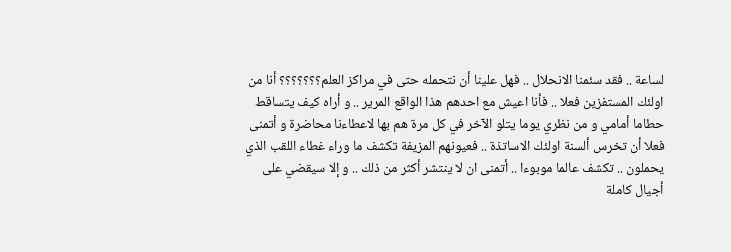لساعة .. فقد سئمنا الانحلال .. فهل علينا أن نتحمله حتى في مراكز العلم؟؟؟؟؟؟؟ أنا من اولئك المستفزين فعلا .. فأنا اعيش مع احدهم هذا الواقع المرير .. و أراه كيف يتساقط حطاما أمامي و من نظري يوما يتلو الآخر في كل مرة هم بها لاعطاءنا محاضرة و أتمنى فعلا أن تخرس ألسنة اولئك الاساتذة .. فعيونهم المزيفة تكشف ما وراء غطاء اللقب الذي يحملون .. تكشف عالما موبوءا .. أتمنى ان لا ينتشر أكثر من ذلك .. و إلا سيقضي على أجيال كاملة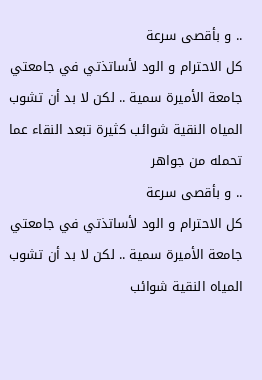.. و بأقصى سرعة
كل الاحترام و الود لأساتذتي في جامعتي جامعة الأميرة سمية .. لكن لا بد أن تشوب المياه النقية شوائب كثيرة تبعد النقاء عما تحمله من جواهر
.. و بأقصى سرعة
كل الاحترام و الود لأساتذتي في جامعتي جامعة الأميرة سمية .. لكن لا بد أن تشوب المياه النقية شوائب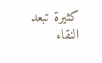كثيرة تبعد النقاء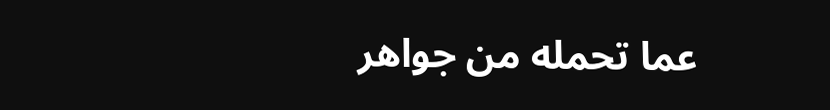عما تحمله من جواهر